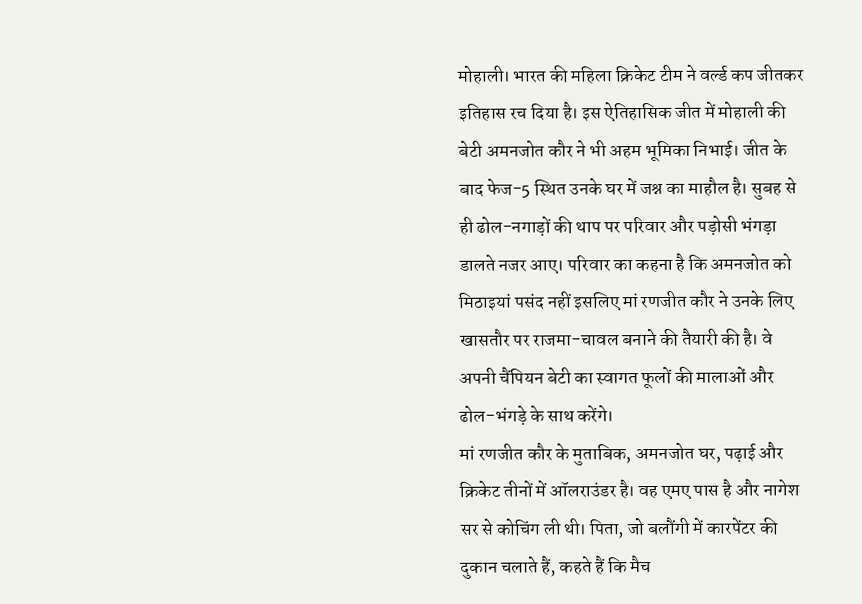मोहाली। भारत की महिला क्रिकेट टीम ने वर्ल्ड कप जीतकर इतिहास रच दिया है। इस ऐतिहासिक जीत में मोहाली की बेटी अमनजोत कौर ने भी अहम भूमिका निभाई। जीत के बाद फेज-5 स्थित उनके घर में जश्न का माहौल है। सुबह से ही ढोल-नगाड़ों की थाप पर परिवार और पड़ोसी भंगड़ा डालते नजर आए। परिवार का कहना है कि अमनजोत को मिठाइयां पसंद नहीं इसलिए मां रणजीत कौर ने उनके लिए खासतौर पर राजमा-चावल बनाने की तैयारी की है। वे अपनी चैंपियन बेटी का स्वागत फूलों की मालाओं और ढोल-भंगड़े के साथ करेंगे।
मां रणजीत कौर के मुताबिक, अमनजोत घर, पढ़ाई और क्रिकेट तीनों में ऑलराउंडर है। वह एमए पास है और नागेश सर से कोचिंग ली थी। पिता, जो बलौंगी में कारपेंटर की दुकान चलाते हैं, कहते हैं कि मैच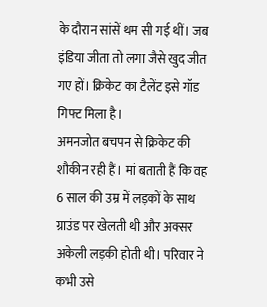के दौरान सांसें थम सी गई थीं। जब इंडिया जीता तो लगा जैसे खुद जीत गए हों। क्रिकेट का टैलेंट इसे गॉड गिफ्ट मिला है।
अमनजोत बचपन से क्रिकेट की शौकीन रही हैं। मां बताती हैं कि वह 6 साल की उम्र में लड़कों के साथ ग्राउंड पर खेलती थी और अक्सर अकेली लड़की होती थी। परिवार ने कभी उसे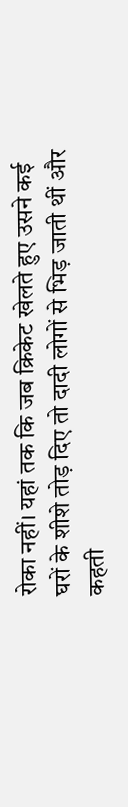रोका नहीं। यहां तक कि जब क्रिकेट खेलते हुए उसने कई घरों के शीशे तोड़ दिए तो दादी लोगों से भिड़ जाती थीं और कहती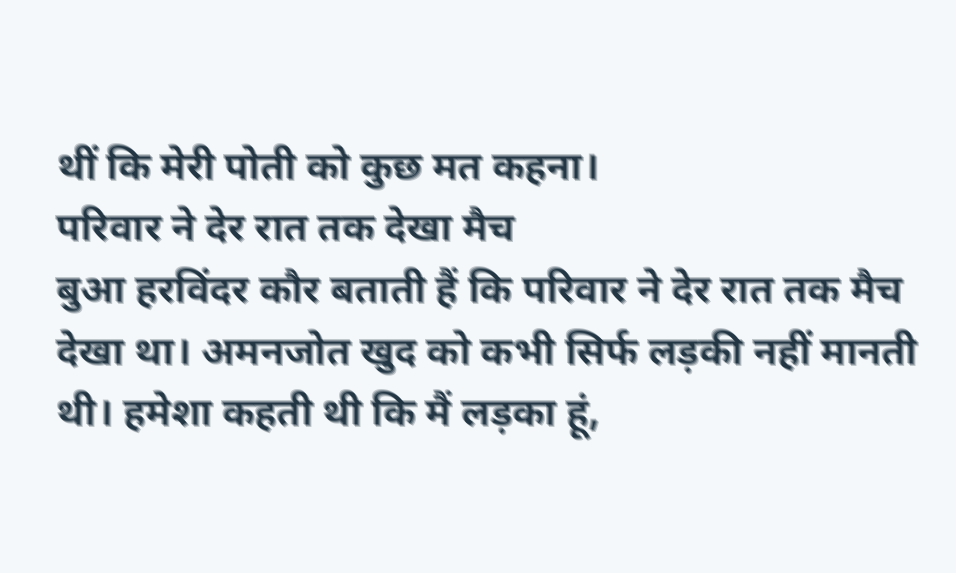थीं कि मेरी पोती को कुछ मत कहना।
परिवार ने देर रात तक देखा मैच
बुआ हरविंदर कौर बताती हैं कि परिवार ने देर रात तक मैच देखा था। अमनजोत खुद को कभी सिर्फ लड़की नहीं मानती थी। हमेशा कहती थी कि मैं लड़का हूं,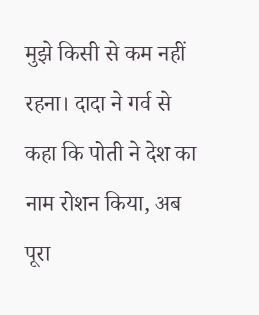मुझे किसी से कम नहीं रहना। दादा ने गर्व से कहा कि पोती ने देश का नाम रोशन किया, अब पूरा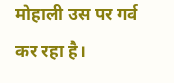मोहाली उस पर गर्व कर रहा है।